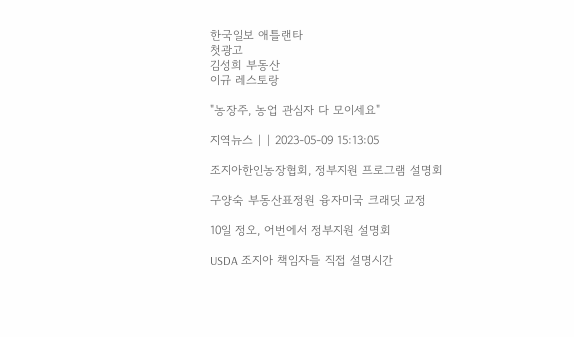한국일보 애틀랜타
첫광고
김성희 부동산
이규 레스토랑

"농장주, 농업 관심자 다 모이세요"

지역뉴스 | | 2023-05-09 15:13:05

조지아한인농장협회, 정부지원 프로그램 설명회

구양숙 부동산표정원 융자미국 크래딧 교정

10일 정오, 어번에서 정부지원 설명회

USDA 조지아 책임자들 직접 설명시간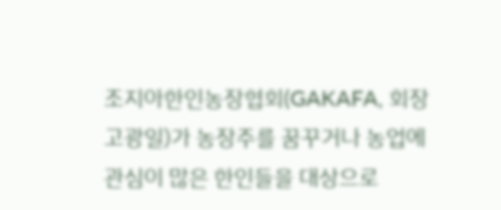조지아한인농장협회(GAKAFA, 회장 고광일)가 농장주를 꿈꾸거나 농업에 관심이 많은 한인들을 대상으로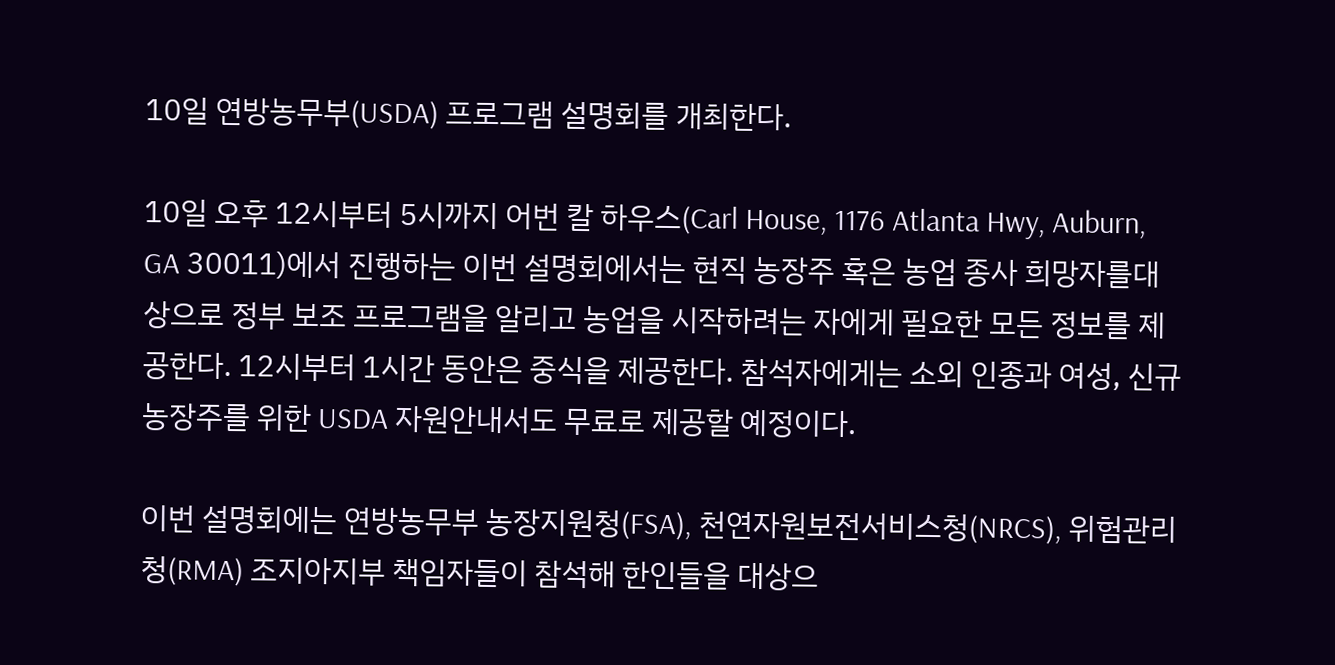10일 연방농무부(USDA) 프로그램 설명회를 개최한다.

10일 오후 12시부터 5시까지 어번 칼 하우스(Carl House, 1176 Atlanta Hwy, Auburn, GA 30011)에서 진행하는 이번 설명회에서는 현직 농장주 혹은 농업 종사 희망자를대상으로 정부 보조 프로그램을 알리고 농업을 시작하려는 자에게 필요한 모든 정보를 제공한다. 12시부터 1시간 동안은 중식을 제공한다. 참석자에게는 소외 인종과 여성, 신규 농장주를 위한 USDA 자원안내서도 무료로 제공할 예정이다.

이번 설명회에는 연방농무부 농장지원청(FSA), 천연자원보전서비스청(NRCS), 위험관리청(RMA) 조지아지부 책임자들이 참석해 한인들을 대상으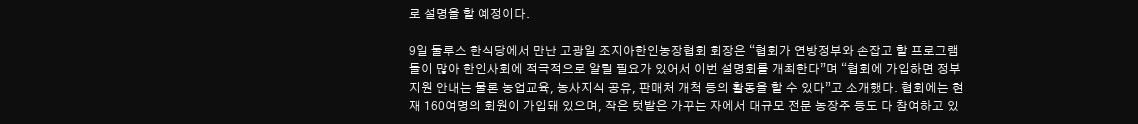로 설명을 할 예정이다.

9일 둘루스 한식당에서 만난 고광일 조지아한인농장협회 회장은 “협회가 연방정부와 손잡고 할 프로그램들이 많아 한인사회에 적극적으로 알릴 필요가 있어서 이번 설명회를 개최한다”며 “협회에 가입하면 정부지원 안내는 물론 농업교육, 농사지식 공유, 판매처 개척 등의 활동을 할 수 있다”고 소개했다. 협회에는 현재 160여명의 회원이 가입돼 있으며, 작은 텃밭은 가꾸는 자에서 대규모 전문 농장주 등도 다 참여하고 있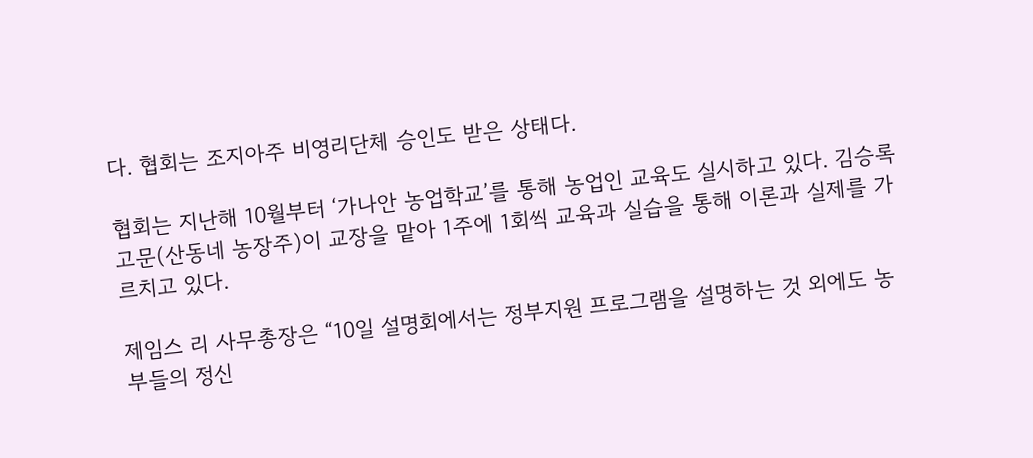다. 협회는 조지아주 비영리단체 승인도 받은 상태다.

협회는 지난해 10월부터 ‘가나안 농업학교’를 통해 농업인 교육도 실시하고 있다. 김승록 고문(산동네 농장주)이 교장을 맡아 1주에 1회씩 교육과 실습을 통해 이론과 실제를 가르치고 있다.

제임스 리 사무총장은 “10일 설명회에서는 정부지원 프로그램을 설명하는 것 외에도 농부들의 정신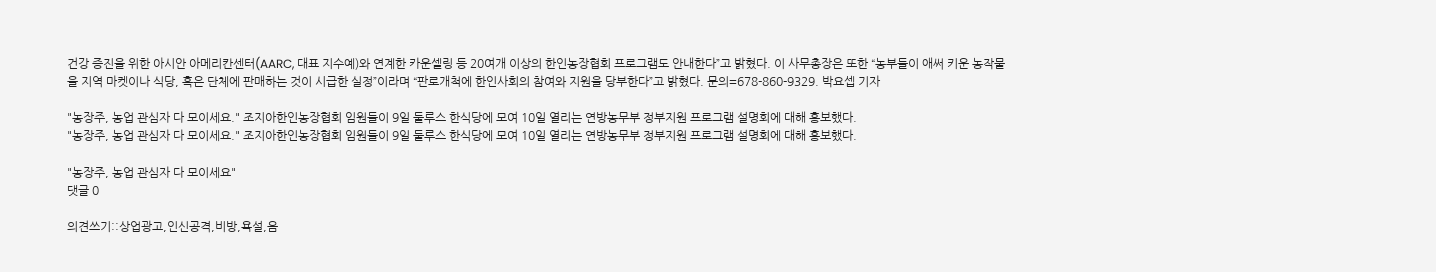건강 증진을 위한 아시안 아메리칸센터(AARC, 대표 지수예)와 연계한 카운셀링 등 20여개 이상의 한인농장협회 프로그램도 안내한다”고 밝혔다. 이 사무총장은 또한 “농부들이 애써 키운 농작물을 지역 마켓이나 식당, 혹은 단체에 판매하는 것이 시급한 실정”이라며 “판로개척에 한인사회의 참여와 지원을 당부한다”고 밝혔다. 문의=678-860-9329. 박요셉 기자

"농장주, 농업 관심자 다 모이세요." 조지아한인농장협회 임원들이 9일 둘루스 한식당에 모여 10일 열리는 연방농무부 정부지원 프로그램 설명회에 대해 홍보했다.
"농장주, 농업 관심자 다 모이세요." 조지아한인농장협회 임원들이 9일 둘루스 한식당에 모여 10일 열리는 연방농무부 정부지원 프로그램 설명회에 대해 홍보했다.

"농장주, 농업 관심자 다 모이세요"
댓글 0

의견쓰기::상업광고,인신공격,비방,욕설,음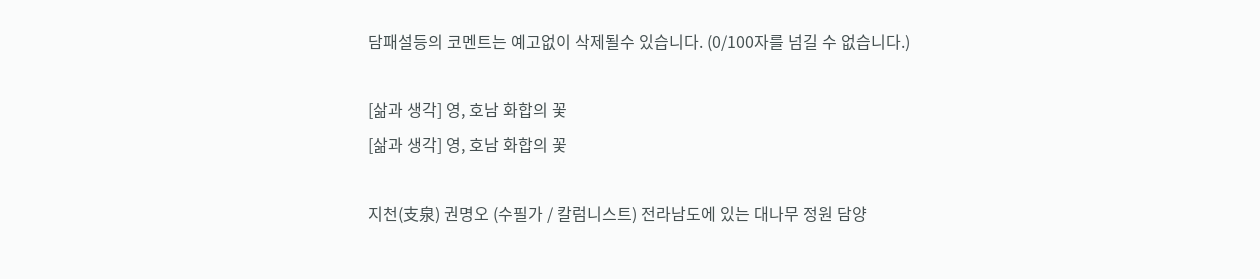담패설등의 코멘트는 예고없이 삭제될수 있습니다. (0/100자를 넘길 수 없습니다.)

[삶과 생각] 영, 호남 화합의 꽃
[삶과 생각] 영, 호남 화합의 꽃

지천(支泉) 권명오 (수필가 / 칼럼니스트) 전라남도에 있는 대나무 정원 담양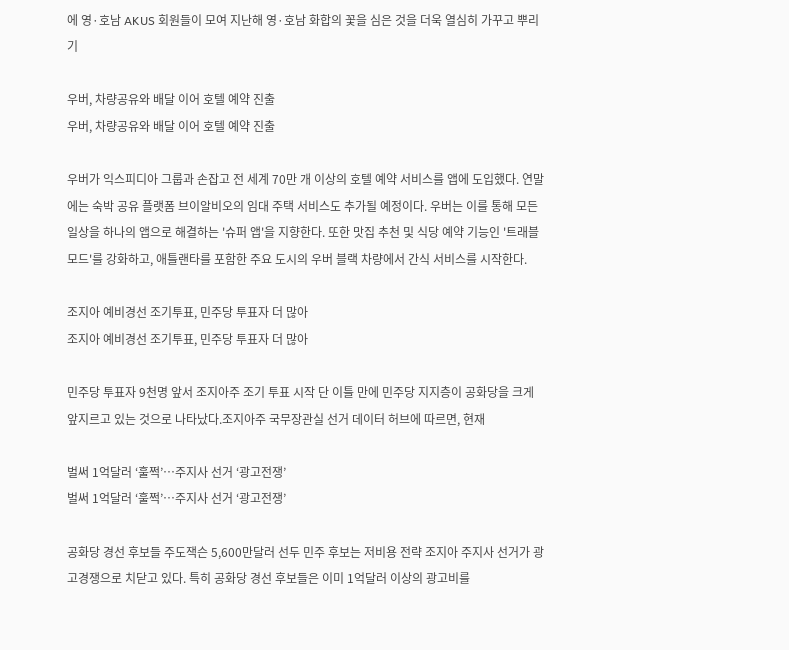에 영·호남 AKUS 회원들이 모여 지난해 영·호남 화합의 꽃을 심은 것을 더욱 열심히 가꾸고 뿌리기

우버, 차량공유와 배달 이어 호텔 예약 진출
우버, 차량공유와 배달 이어 호텔 예약 진출

우버가 익스피디아 그룹과 손잡고 전 세계 70만 개 이상의 호텔 예약 서비스를 앱에 도입했다. 연말에는 숙박 공유 플랫폼 브이알비오의 임대 주택 서비스도 추가될 예정이다. 우버는 이를 통해 모든 일상을 하나의 앱으로 해결하는 '슈퍼 앱'을 지향한다. 또한 맛집 추천 및 식당 예약 기능인 '트래블 모드'를 강화하고, 애틀랜타를 포함한 주요 도시의 우버 블랙 차량에서 간식 서비스를 시작한다.

조지아 예비경선 조기투표, 민주당 투표자 더 많아
조지아 예비경선 조기투표, 민주당 투표자 더 많아

민주당 투표자 9천명 앞서 조지아주 조기 투표 시작 단 이틀 만에 민주당 지지층이 공화당을 크게 앞지르고 있는 것으로 나타났다.조지아주 국무장관실 선거 데이터 허브에 따르면, 현재

벌써 1억달러 ‘훌쩍’…주지사 선거 ‘광고전쟁’
벌써 1억달러 ‘훌쩍’…주지사 선거 ‘광고전쟁’

공화당 경선 후보들 주도잭슨 5,600만달러 선두 민주 후보는 저비용 전략 조지아 주지사 선거가 광고경쟁으로 치닫고 있다. 특히 공화당 경선 후보들은 이미 1억달러 이상의 광고비를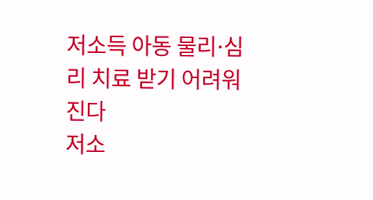저소득 아동 물리∙심리 치료 받기 어려워진다
저소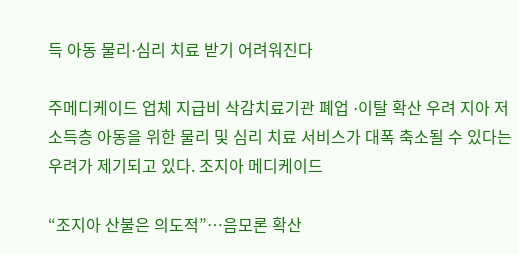득 아동 물리∙심리 치료 받기 어려워진다

주메디케이드 업체 지급비 삭감치료기관 폐업 ∙이탈 확산 우려 지아 저소득층 아동을 위한 물리 및 심리 치료 서비스가 대폭 축소될 수 있다는 우려가 제기되고 있다. 조지아 메디케이드

“조지아 산불은 의도적”…음모론 확산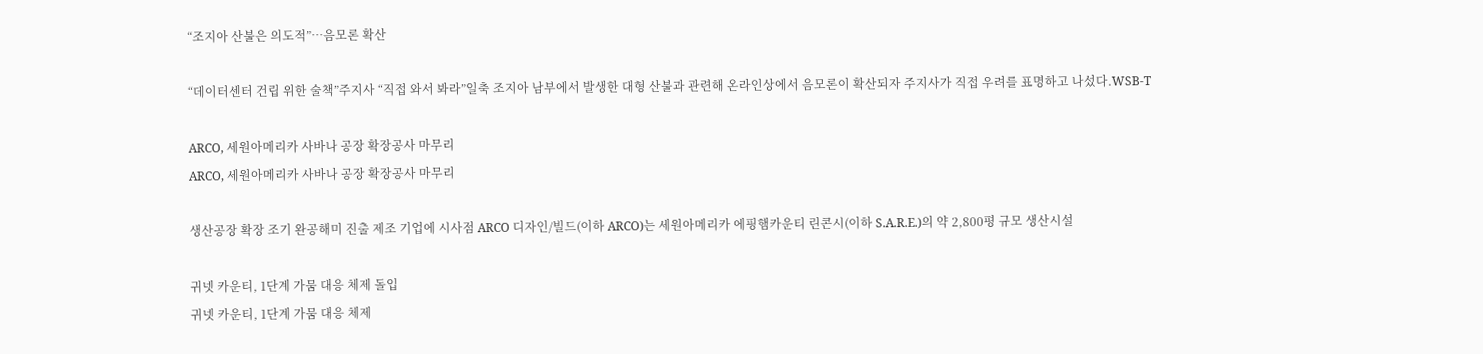“조지아 산불은 의도적”…음모론 확산

“데이터센터 건립 위한 술책”주지사 “직접 와서 봐라”일축 조지아 남부에서 발생한 대형 산불과 관련해 온라인상에서 음모론이 확산되자 주지사가 직접 우려를 표명하고 나섰다.WSB-T

ARCO, 세원아메리카 사바나 공장 확장공사 마무리
ARCO, 세원아메리카 사바나 공장 확장공사 마무리

생산공장 확장 조기 완공해미 진출 제조 기업에 시사점 ARCO 디자인/빌드(이하 ARCO)는 세원아메리카 에핑햄카운티 린콘시(이하 S.A.R.E.)의 약 2,800평 규모 생산시설

귀넷 카운티, 1단계 가뭄 대응 체제 돌입
귀넷 카운티, 1단계 가뭄 대응 체제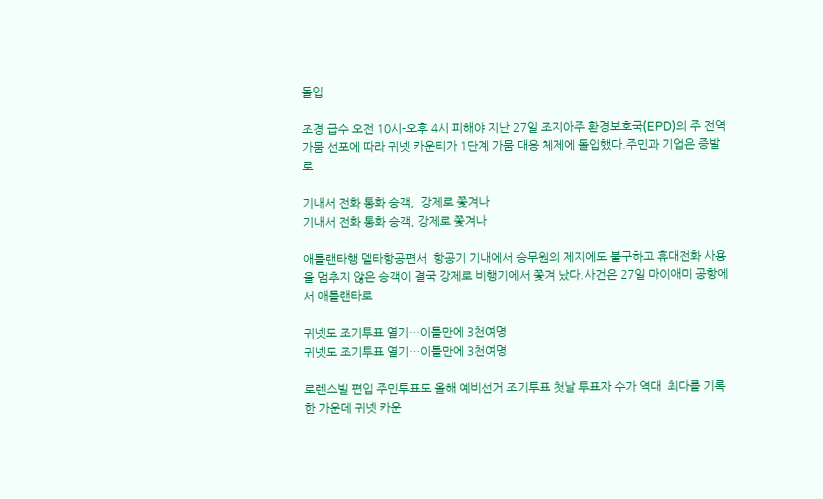돌입

조경 급수 오전 10시-오후 4시 피해야 지난 27일 조지아주 환경보호국(EPD)의 주 전역 가뭄 선포에 따라 귀넷 카운티가 1단계 가뭄 대응 체제에 돌입했다.주민과 기업은 증발로

기내서 전화 통화 승객,  강제로 쫓겨나
기내서 전화 통화 승객, 강제로 쫓겨나

애틀랜타행 델타항공편서  항공기 기내에서 승무원의 제지에도 불구하고 휴대전화 사용을 멈추지 않은 승객이 결국 강제로 비행기에서 쫓겨 났다.사건은 27일 마이애미 공항에서 애틀랜타로

귀넷도 조기투표 열기…이틀만에 3천여명
귀넷도 조기투표 열기…이틀만에 3천여명

로렌스빌 편입 주민투표도 올해 예비선거 조기투표 첫날 투표자 수가 역대  최다를 기록한 가운데 귀넷 카운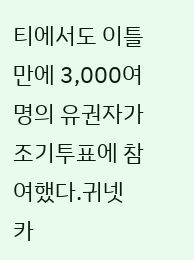티에서도 이틀만에 3,000여명의 유권자가 조기투표에 참여했다.귀넷 카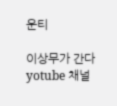운티

이상무가 간다 yotube 채널